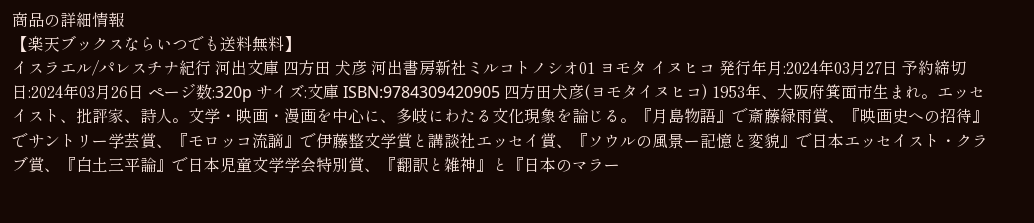商品の詳細情報
【楽天ブックスならいつでも送料無料】
イスラエル/パレスチナ紀行 河出文庫 四方田 犬彦 河出書房新社ミルコトノシオ01 ヨモタ イヌヒコ 発行年月:2024年03月27日 予約締切日:2024年03月26日 ページ数:320p サイズ:文庫 ISBN:9784309420905 四方田犬彦(ヨモタイヌヒコ) 1953年、大阪府箕面市生まれ。エッセイスト、批評家、詩人。文学・映画・漫画を中心に、多岐にわたる文化現象を論じる。『月島物語』で斎藤緑雨賞、『映画史への招待』でサントリー学芸賞、『モロッコ流謫』で伊藤整文学賞と講談社エッセイ賞、『ソウルの風景ー記憶と変貌』で日本エッセイスト・クラブ賞、『白土三平論』で日本児童文学学会特別賞、『翻訳と雑神』と『日本のマラー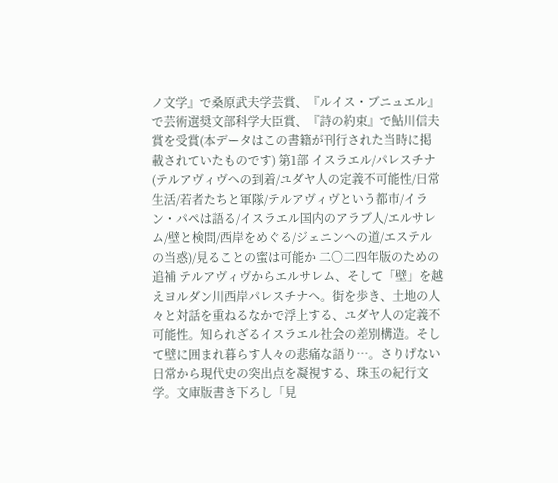ノ文学』で桑原武夫学芸賞、『ルイス・ブニュエル』で芸術選奨文部科学大臣賞、『詩の約束』で鮎川信夫賞を受賞(本データはこの書籍が刊行された当時に掲載されていたものです) 第1部 イスラエル/パレスチナ(テルアヴィヴへの到着/ユダヤ人の定義不可能性/日常生活/若者たちと軍隊/テルアヴィヴという都市/イラン・パペは語る/イスラエル国内のアラブ人/エルサレム/壁と検問/西岸をめぐる/ジェニンへの道/エステルの当惑)/見ることの蜜は可能か 二〇二四年版のための追補 テルアヴィヴからエルサレム、そして「壁」を越えヨルダン川西岸パレスチナへ。街を歩き、土地の人々と対話を重ねるなかで浮上する、ユダヤ人の定義不可能性。知られざるイスラエル社会の差別構造。そして壁に囲まれ暮らす人々の悲痛な語り…。さりげない日常から現代史の突出点を凝視する、珠玉の紀行文学。文庫版書き下ろし「見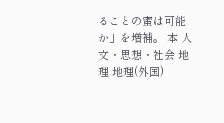ることの蜜は可能か」を増補。 本 人文・思想・社会 地理 地理(外国)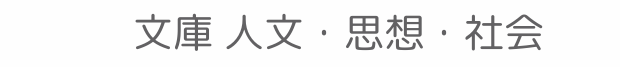文庫 人文・思想・社会